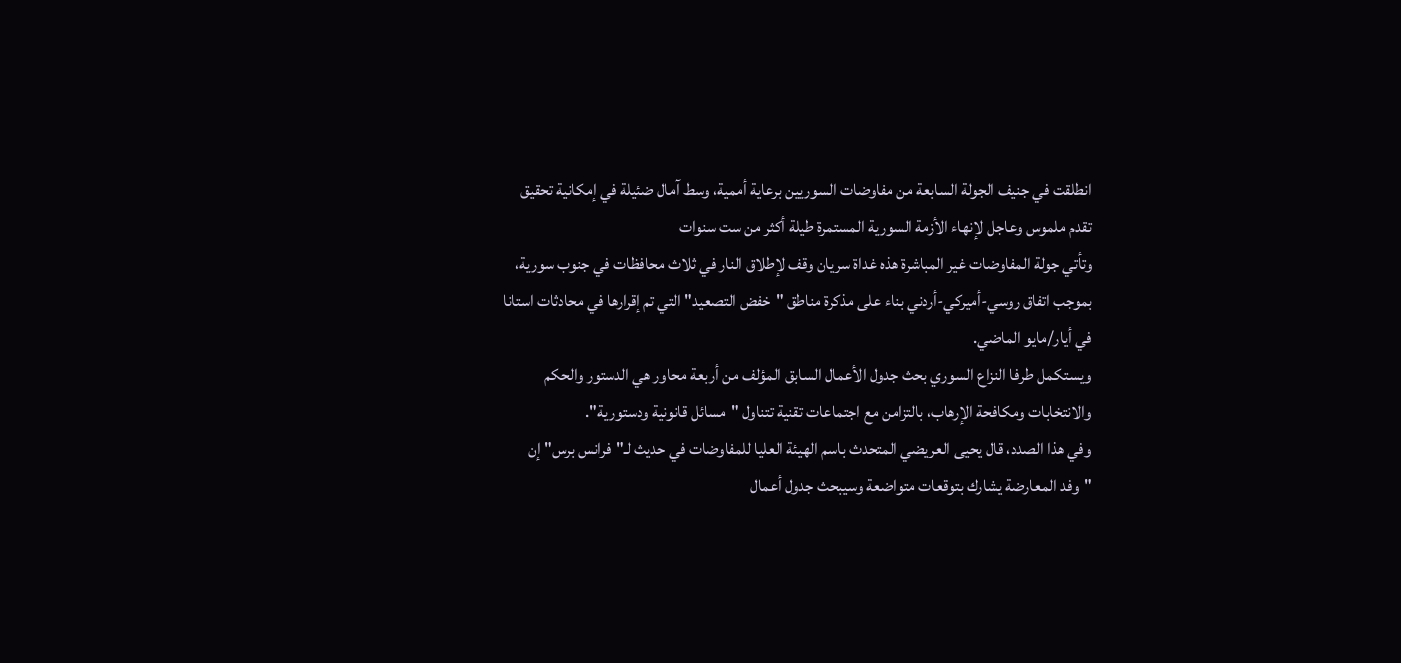انطلقت في جنيف الجولة السابعة من مفاوضات السوريين برعاية أممية، وسط آمال ضئيلة في إمكانية تحقيق تقدم ملموس وعاجل لإنهاء الأزمة السورية المستمرة طيلة أكثر من ست سنوات
وتأتي جولة المفاوضات غير المباشرة هذه غداة سريان وقف لإطلاق النار في ثلاث محافظات في جنوب سورية، بموجب اتفاق روسي-أميركي-أردني بناء على مذكرة مناطق "خفض التصعيد" التي تم إقرارها في محادثات استانا في أيار/مايو الماضي.
ويستكمل طرفا النزاع السوري بحث جدول الأعمال السابق المؤلف من أربعة محاور هي الدستور والحكم والانتخابات ومكافحة الإرهاب، بالتزامن مع اجتماعات تقنية تتناول "مسائل قانونية ودستورية".
وفي هذا الصدد، قال يحيى العريضي المتحدث باسم الهيئة العليا للمفاوضات في حديث لـ"فرانس برس" إن "وفد المعارضة يشارك بتوقعات متواضعة وسيبحث جدول أعمال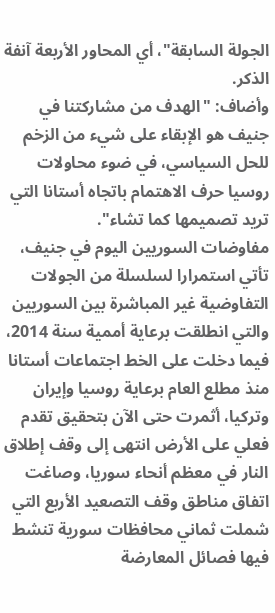الجولة السابقة"، أي المحاور الأربعة آنفة الذكر.
وأضاف: "الهدف من مشاركتنا في جنيف هو الإبقاء على شيء من الزخم للحل السياسي، في ضوء محاولات روسيا حرف الاهتمام باتجاه أستانا التي تريد تصميمها كما تشاء".
مفاوضات السوريين اليوم في جنيف، تأتي استمرارا لسلسلة من الجولات التفاوضية غير المباشرة بين السوريين والتي انطلقت برعاية أممية سنة 2014، فيما دخلت على الخط اجتماعات أستانا منذ مطلع العام برعاية روسيا وإيران وتركيا، أثمرت حتى الآن بتحقيق تقدم فعلي على الأرض انتهى إلى وقف إطلاق النار في معظم أنحاء سوريا، وصاغت اتفاق مناطق وقف التصعيد الأربع التي شملت ثماني محافظات سورية تنشط فيها فصائل المعارضة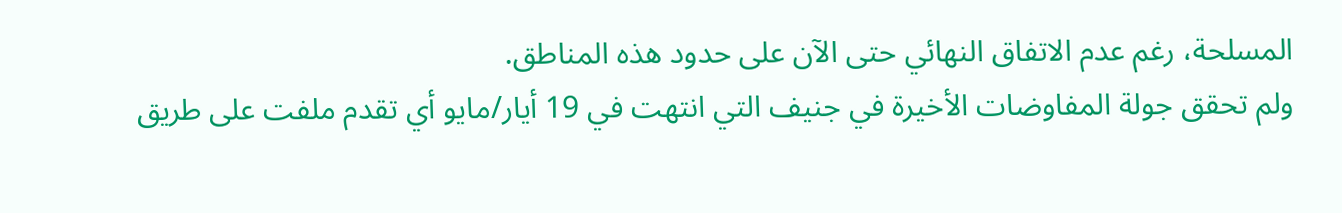المسلحة، رغم عدم الاتفاق النهائي حتى الآن على حدود هذه المناطق.
ولم تحقق جولة المفاوضات الأخيرة في جنيف التي انتهت في 19 أيار/مايو أي تقدم ملفت على طريق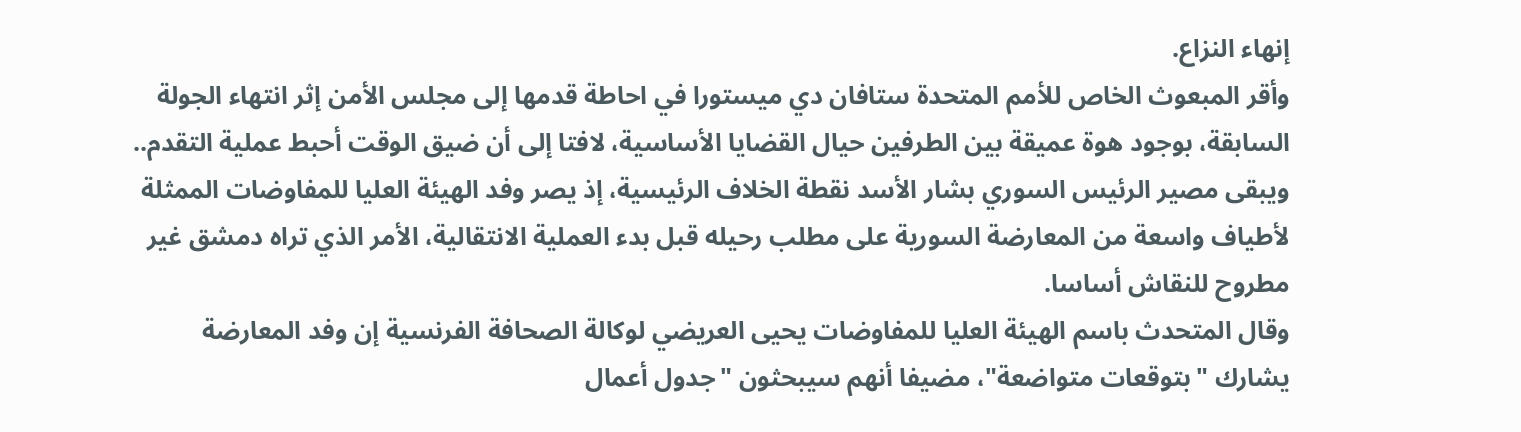إنهاء النزاع.
وأقر المبعوث الخاص للأمم المتحدة ستافان دي ميستورا في احاطة قدمها إلى مجلس الأمن إثر انتهاء الجولة السابقة، بوجود هوة عميقة بين الطرفين حيال القضايا الأساسية، لافتا إلى أن ضيق الوقت أحبط عملية التقدم..
ويبقى مصير الرئيس السوري بشار الأسد نقطة الخلاف الرئيسية، إذ يصر وفد الهيئة العليا للمفاوضات الممثلة لأطياف واسعة من المعارضة السورية على مطلب رحيله قبل بدء العملية الانتقالية، الأمر الذي تراه دمشق غير مطروح للنقاش أساسا.
وقال المتحدث باسم الهيئة العليا للمفاوضات يحيى العريضي لوكالة الصحافة الفرنسية إن وفد المعارضة يشارك "بتوقعات متواضعة"، مضيفا أنهم سيبحثون "جدول أعمال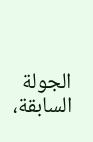الجولة السابقة،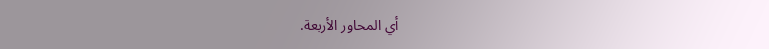أي المحاور الأربعة.